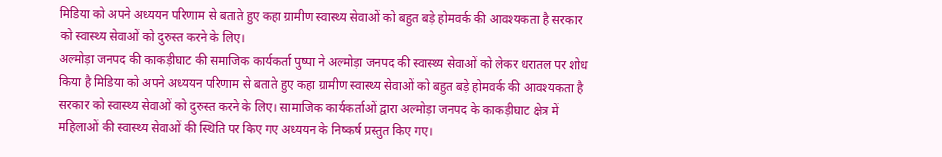मिडिया को अपने अध्ययन परिणाम से बताते हुए कहा ग्रामीण स्वास्थ्य सेवाओं को बहुत बड़े होमवर्क की आवश्यकता है सरकार को स्वास्थ्य सेवाओं को दुरुस्त करने के लिए।
अल्मोड़ा जनपद की काकड़ीघाट की समाजिक कार्यकर्ता पुष्पा ने अल्मोड़ा जनपद की स्वास्थ्य सेवाओं को लेकर धरातल पर शोध किया है मिडिया को अपने अध्ययन परिणाम से बताते हुए कहा ग्रामीण स्वास्थ्य सेवाओं को बहुत बड़े होमवर्क की आवश्यकता है सरकार को स्वास्थ्य सेवाओं को दुरुस्त करने के लिए। सामाजिक कार्यकर्ताओं द्वारा अल्मोड़ा जनपद के काकड़ीघाट क्षेत्र में महिलाओं की स्वास्थ्य सेवाओं की स्थिति पर किए गए अध्ययन के निष्कर्ष प्रस्तुत किए गए।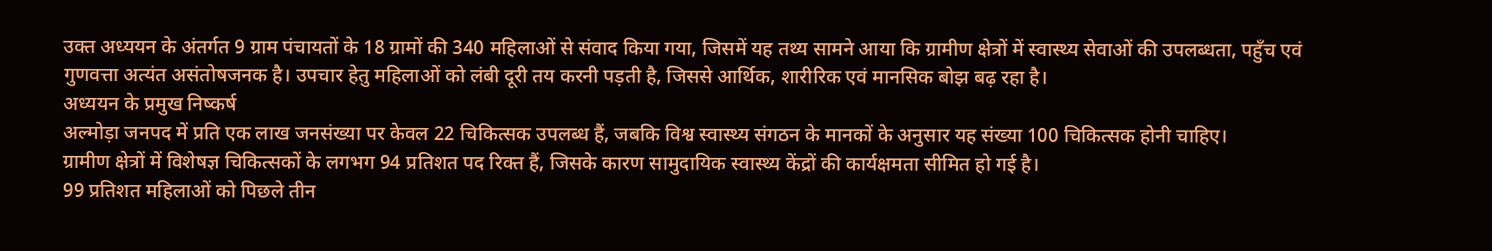उक्त अध्ययन के अंतर्गत 9 ग्राम पंचायतों के 18 ग्रामों की 340 महिलाओं से संवाद किया गया, जिसमें यह तथ्य सामने आया कि ग्रामीण क्षेत्रों में स्वास्थ्य सेवाओं की उपलब्धता, पहुँच एवं गुणवत्ता अत्यंत असंतोषजनक है। उपचार हेतु महिलाओं को लंबी दूरी तय करनी पड़ती है, जिससे आर्थिक, शारीरिक एवं मानसिक बोझ बढ़ रहा है।
अध्ययन के प्रमुख निष्कर्ष
अल्मोड़ा जनपद में प्रति एक लाख जनसंख्या पर केवल 22 चिकित्सक उपलब्ध हैं, जबकि विश्व स्वास्थ्य संगठन के मानकों के अनुसार यह संख्या 100 चिकित्सक होनी चाहिए।
ग्रामीण क्षेत्रों में विशेषज्ञ चिकित्सकों के लगभग 94 प्रतिशत पद रिक्त हैं, जिसके कारण सामुदायिक स्वास्थ्य केंद्रों की कार्यक्षमता सीमित हो गई है।
99 प्रतिशत महिलाओं को पिछले तीन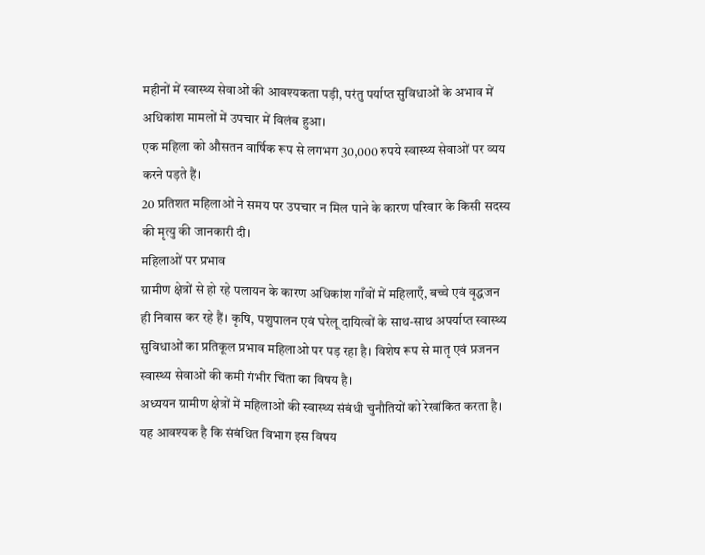महीनों में स्वास्थ्य सेवाओं की आवश्यकता पड़ी, परंतु पर्याप्त सुविधाओं के अभाव में अधिकांश मामलों में उपचार में विलंब हुआ।
एक महिला को औसतन वार्षिक रूप से लगभग 30,000 रुपये स्वास्थ्य सेवाओं पर व्यय करने पड़ते हैं।
20 प्रतिशत महिलाओं ने समय पर उपचार न मिल पाने के कारण परिवार के किसी सदस्य की मृत्यु की जानकारी दी।
महिलाओं पर प्रभाव
ग्रामीण क्षेत्रों से हो रहे पलायन के कारण अधिकांश गाँवों में महिलाएँ, बच्चे एवं वृद्धजन ही निवास कर रहे हैं। कृषि, पशुपालन एवं घरेलू दायित्वों के साथ-साथ अपर्याप्त स्वास्थ्य सुविधाओं का प्रतिकूल प्रभाव महिलाओ पर पड़ रहा है। विशेष रूप से मातृ एवं प्रजनन स्वास्थ्य सेवाओं की कमी गंभीर चिंता का विषय है।
अध्ययन ग्रामीण क्षेत्रों में महिलाओं की स्वास्थ्य संबंधी चुनौतियों को रेखांकित करता है। यह आवश्यक है कि संबंधित विभाग इस विषय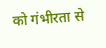को गंभीरता से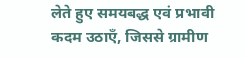लेते हुए समयबद्ध एवं प्रभावी कदम उठाएँ, जिससे ग्रामीण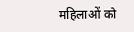महिलाओं को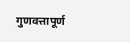गुणवत्तापूर्ण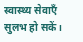स्वास्थ्य सेवाएँ सुलभ हो सकें।